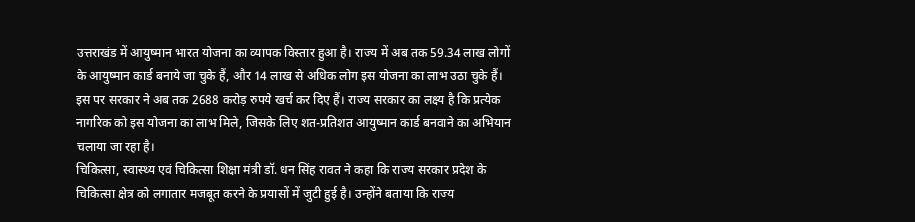उत्तराखंड में आयुष्मान भारत योजना का व्यापक विस्तार हुआ है। राज्य में अब तक 59.34 लाख लोगों के आयुष्मान कार्ड बनाये जा चुके हैं, और 14 लाख से अधिक लोग इस योजना का लाभ उठा चुके हैं। इस पर सरकार ने अब तक 2688 करोड़ रुपये खर्च कर दिए हैं। राज्य सरकार का लक्ष्य है कि प्रत्येक नागरिक को इस योजना का लाभ मिले, जिसके लिए शत-प्रतिशत आयुष्मान कार्ड बनवाने का अभियान चलाया जा रहा है।
चिकित्सा, स्वास्थ्य एवं चिकित्सा शिक्षा मंत्री डॉ. धन सिंह रावत ने कहा कि राज्य सरकार प्रदेश के चिकित्सा क्षेत्र को लगातार मजबूत करने के प्रयासों में जुटी हुई है। उन्होंने बताया कि राज्य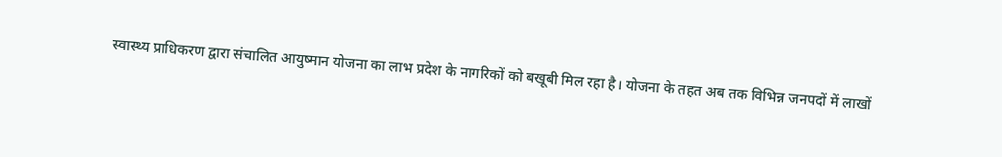स्वास्थ्य प्राधिकरण द्वारा संचालित आयुष्मान योजना का लाभ प्रदेश के नागरिकों को बखूबी मिल रहा है। योजना के तहत अब तक विभिन्न जनपदों में लाखों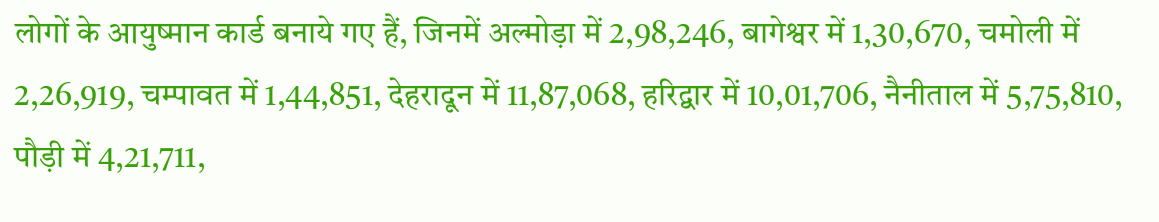लोगों के आयुष्मान कार्ड बनाये गए हैं, जिनमें अल्मोड़ा में 2,98,246, बागेश्वर में 1,30,670, चमोली में 2,26,919, चम्पावत में 1,44,851, देहरादून में 11,87,068, हरिद्वार में 10,01,706, नैनीताल में 5,75,810, पौड़ी में 4,21,711,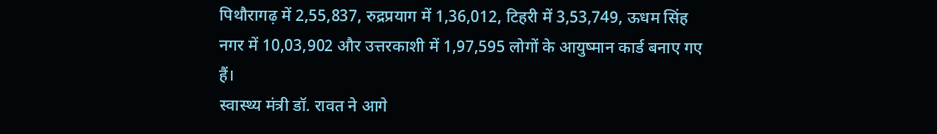पिथौरागढ़ में 2,55,837, रुद्रप्रयाग में 1,36,012, टिहरी में 3,53,749, ऊधम सिंह नगर में 10,03,902 और उत्तरकाशी में 1,97,595 लोगों के आयुष्मान कार्ड बनाए गए हैं।
स्वास्थ्य मंत्री डॉ. रावत ने आगे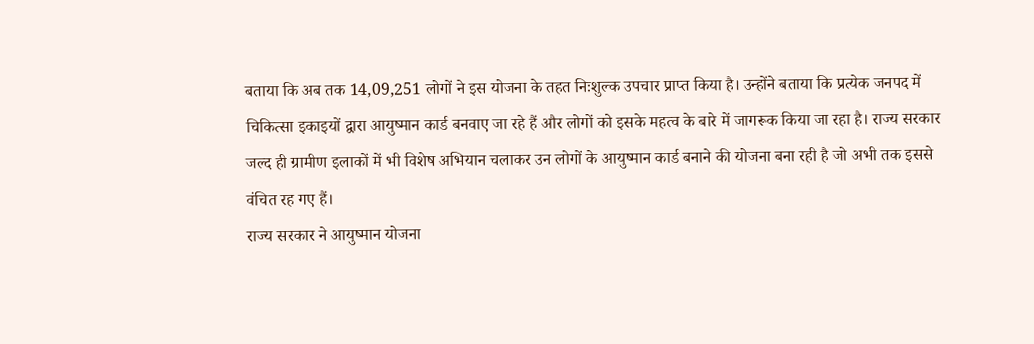बताया कि अब तक 14,09,251 लोगों ने इस योजना के तहत निःशुल्क उपचार प्राप्त किया है। उन्होंने बताया कि प्रत्येक जनपद में चिकित्सा इकाइयों द्वारा आयुष्मान कार्ड बनवाए जा रहे हैं और लोगों को इसके महत्व के बारे में जागरूक किया जा रहा है। राज्य सरकार जल्द ही ग्रामीण इलाकों में भी विशेष अभियान चलाकर उन लोगों के आयुष्मान कार्ड बनाने की योजना बना रही है जो अभी तक इससे वंचित रह गए हैं।
राज्य सरकार ने आयुष्मान योजना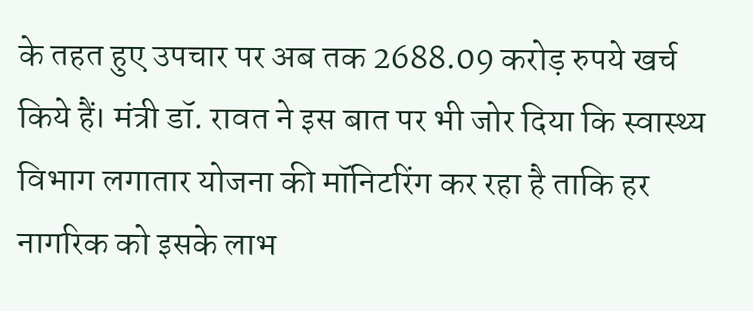के तहत हुए उपचार पर अब तक 2688.09 करोड़ रुपये खर्च किये हैं। मंत्री डॉ. रावत ने इस बात पर भी जोर दिया कि स्वास्थ्य विभाग लगातार योजना की मॉनिटरिंग कर रहा है ताकि हर नागरिक को इसके लाभ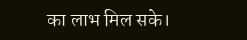का लाभ मिल सके।